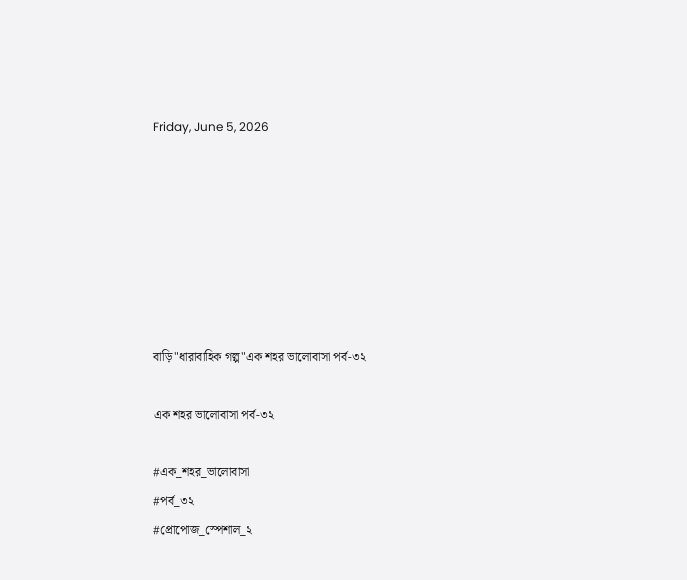Friday, June 5, 2026







বাড়ি"ধারাবাহিক গল্প"এক শহর ভালোবাসা পর্ব-৩২

এক শহর ভালোবাসা পর্ব-৩২

#এক_শহর_ভালোবাসা
#পর্ব_৩২
#প্রোপোজ_স্পেশাল_২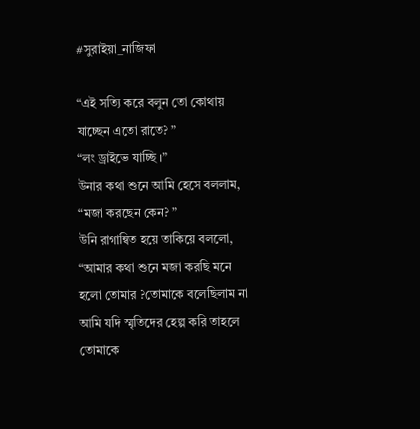#সুরাইয়া_নাজিফা

“এই সত্যি করে বলুন তো কোথায় যাচ্ছেন এতো রাতে? ”
“লং ড্রাইভে যাচ্ছি ।”
উনার কথা শুনে আমি হেসে বললাম,
“মজা করছেন কেন? ”
উনি রাগান্বিত হয়ে তাকিয়ে বললো,
“আমার কথা শুনে মজা করছি মনে হলো তোমার ?তোমাকে বলেছিলাম না আমি যদি স্মৃতিদের হেল্প করি তাহলে তোমাকে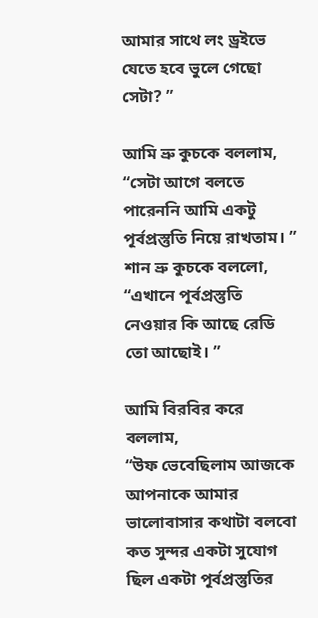আমার সাথে লং ড্রইভে যেতে হবে ভুলে গেছো সেটা? ”

আমি ভ্রু কুচকে বললাম,
“সেটা আগে বলতে পারেননি আমি একটু পূর্বপ্রস্তুতি নিয়ে রাখতাম। ”
শান ভ্রু কুচকে বললো,
“এখানে পূর্বপ্রস্তুতি নেওয়ার কি আছে রেডি তো আছোই। ”

আমি বিরবির করে বললাম,
“উফ ভেবেছিলাম আজকে আপনাকে আমার ভালোবাসার কথাটা বলবো কত সুন্দর একটা সুযোগ ছিল একটা পূর্বপ্রস্তুতির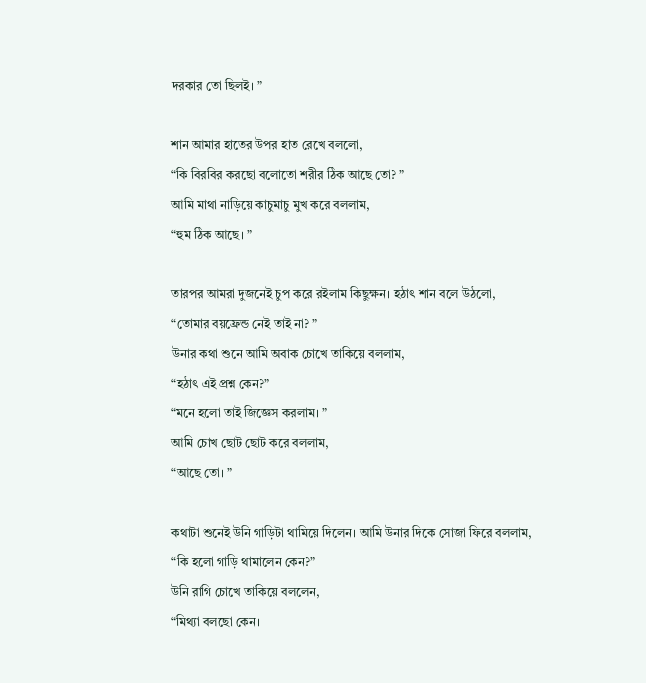দরকার তো ছিলই। ”

শান আমার হাতের উপর হাত রেখে বললো,
“কি বিরবির করছো বলোতো শরীর ঠিক আছে তো? ”
আমি মাথা নাড়িয়ে কাচুমাচু মুখ করে বললাম,
“হুম ঠিক আছে। ”

তারপর আমরা দুজনেই চুপ করে রইলাম কিছুক্ষন। হঠাৎ শান বলে উঠলো,
“তোমার বয়ফ্রেন্ড নেই তাই না? ”
উনার কথা শুনে আমি অবাক চোখে তাকিয়ে বললাম,
“হঠাৎ এই প্রশ্ন কেন?”
“মনে হলো তাই জিজ্ঞেস করলাম। ”
আমি চোখ ছোট ছোট করে বললাম,
“আছে তো। ”

কথাটা শুনেই উনি গাড়িটা থামিয়ে দিলেন। আমি উনার দিকে সোজা ফিরে বললাম,
“কি হলো গাড়ি থামালেন কেন?”
উনি রাগি চোখে তাকিয়ে বললেন,
“মিথ্যা বলছো কেন।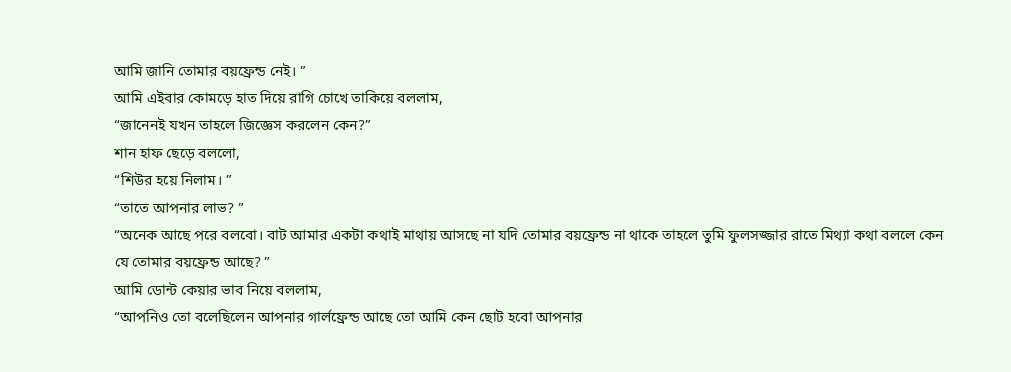আমি জানি তোমার বয়ফ্রেন্ড নেই। ”
আমি এইবার কোমড়ে হাত দিয়ে রাগি চোখে তাকিয়ে বললাম,
“জানেনই যখন তাহলে জিজ্ঞেস করলেন কেন?”
শান হাফ ছেড়ে বললো,
“শিউর হয়ে নিলাম। ”
“তাতে আপনার লাভ? ”
“অনেক আছে পরে বলবো। বাট আমার একটা কথাই মাথায় আসছে না যদি তোমার বয়ফ্রেন্ড না থাকে তাহলে তুমি ফুলসজ্জার রাতে মিথ্যা কথা বললে কেন যে তোমার বয়ফ্রেন্ড আছে? ”
আমি ডোন্ট কেয়ার ভাব নিয়ে বললাম,
“আপনিও তো বলেছিলেন আপনার গার্লফ্রেন্ড আছে তো আমি কেন ছোট হবো আপনার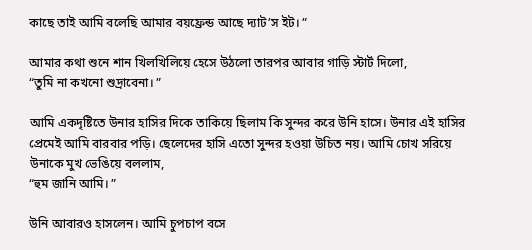কাছে তাই আমি বলেছি আমার বয়ফ্রেন্ড আছে দ্যাট’স ইট। ”

আমার কথা শুনে শান খিলখিলিয়ে হেসে উঠলো তারপর আবার গাড়ি স্টার্ট দিলো,
“তুমি না কখনো শুদ্রাবেনা। ”

আমি একদৃষ্টিতে উনার হাসির দিকে তাকিয়ে ছিলাম কি সুন্দর করে উনি হাসে। উনার এই হাসির প্রেমেই আমি বারবার পড়ি। ছেলেদের হাসি এতো সুন্দর হওয়া উচিত নয়। আমি চোখ সরিয়ে উনাকে মুখ ভেঙিয়ে বললাম,
“হুম জানি আমি। ”

উনি আবারও হাসলেন। আমি চুপচাপ বসে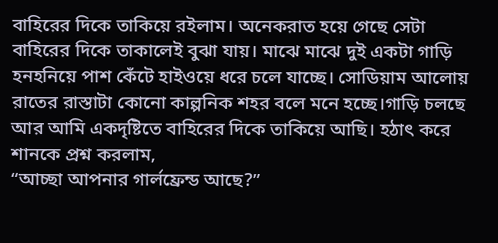বাহিরের দিকে তাকিয়ে রইলাম। অনেকরাত হয়ে গেছে সেটা বাহিরের দিকে তাকালেই বুঝা যায়। মাঝে মাঝে দুই একটা গাড়ি হনহনিয়ে পাশ কেঁটে হাইওয়ে ধরে চলে যাচ্ছে। সোডিয়াম আলোয় রাতের রাস্তাটা কোনো কাল্পনিক শহর বলে মনে হচ্ছে।গাড়ি চলছে আর আমি একদৃষ্টিতে বাহিরের দিকে তাকিয়ে আছি। হঠাৎ করে শানকে প্রশ্ন করলাম,
“আচ্ছা আপনার গার্লফ্রেন্ড আছে?”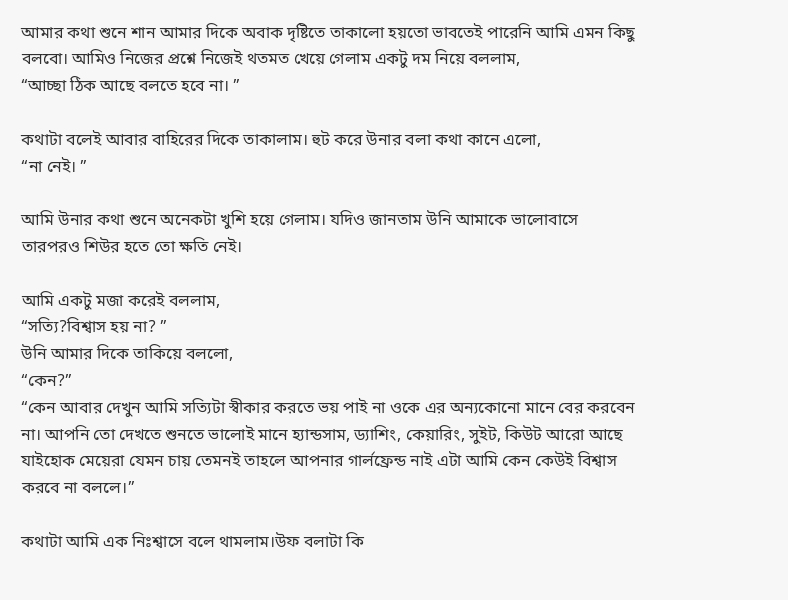আমার কথা শুনে শান আমার দিকে অবাক দৃষ্টিতে তাকালো হয়তো ভাবতেই পারেনি আমি এমন কিছু বলবো। আমিও নিজের প্রশ্নে নিজেই থতমত খেয়ে গেলাম একটু দম নিয়ে বললাম,
“আচ্ছা ঠিক আছে বলতে হবে না। ”

কথাটা বলেই আবার বাহিরের দিকে তাকালাম। হুট করে উনার বলা কথা কানে এলো,
“না নেই। ”

আমি উনার কথা শুনে অনেকটা খুশি হয়ে গেলাম। যদিও জানতাম উনি আমাকে ভালোবাসে তারপরও শিউর হতে তো ক্ষতি নেই।

আমি একটু মজা করেই বললাম,
“সত্যি?বিশ্বাস হয় না? ”
উনি আমার দিকে তাকিয়ে বললো,
“কেন?”
“কেন আবার দেখুন আমি সত্যিটা স্বীকার করতে ভয় পাই না ওকে এর অন্যকোনো মানে বের করবেন না। আপনি তো দেখতে শুনতে ভালোই মানে হ্যান্ডসাম, ড্যাশিং, কেয়ারিং, সুইট, কিউট আরো আছে যাইহোক মেয়েরা যেমন চায় তেমনই তাহলে আপনার গার্লফ্রেন্ড নাই এটা আমি কেন কেউই বিশ্বাস করবে না বললে।”

কথাটা আমি এক নিঃশ্বাসে বলে থামলাম।উফ বলাটা কি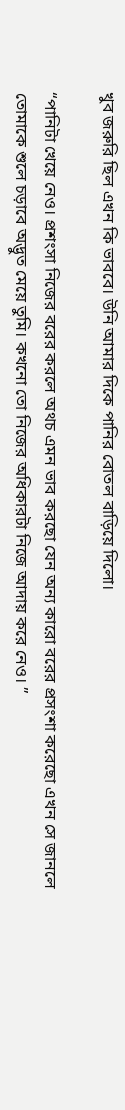খুব জরুরি ছিল এখন কি ভাববে। উনি আমার দিকে পানির বোতল বাড়িয়ে দিলো।

“পানিটা খেয়ে নেও। প্রশংসা নিজের বরের করলে অথচ এমন ভাব করছো যেন অন্য কারো বরের প্রসংশা করেছো এখন সে জানলে তোমাকে শুলে চড়াবে অদ্ভুত মেয়ে তুমি। কখনো তো নিজের অধিকারটা নিজে আদায় করে নেও। ”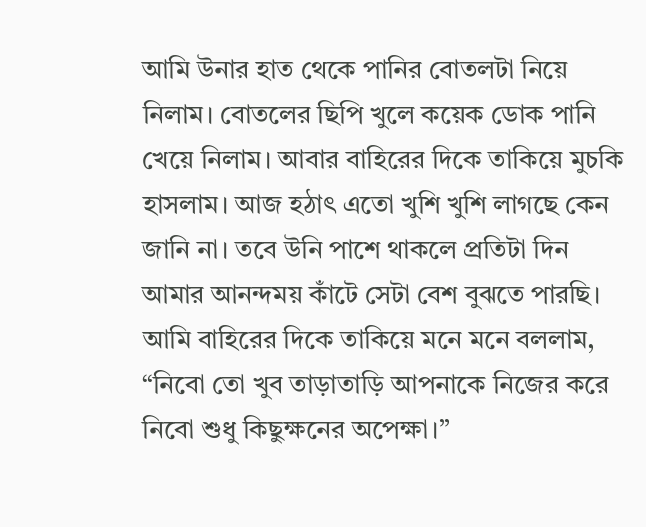আমি উনার হাত থেকে পানির বোতলটা নিয়ে নিলাম। বোতলের ছিপি খুলে কয়েক ডোক পানি খেয়ে নিলাম। আবার বাহিরের দিকে তাকিয়ে মুচকি হাসলাম। আজ হঠাৎ এতো খুশি খুশি লাগছে কেন জানি না। তবে উনি পাশে থাকলে প্রতিটা দিন আমার আনন্দময় কাঁটে সেটা বেশ বুঝতে পারছি। আমি বাহিরের দিকে তাকিয়ে মনে মনে বললাম,
“নিবো তো খুব তাড়াতাড়ি আপনাকে নিজের করে নিবো শুধু কিছুক্ষনের অপেক্ষা।”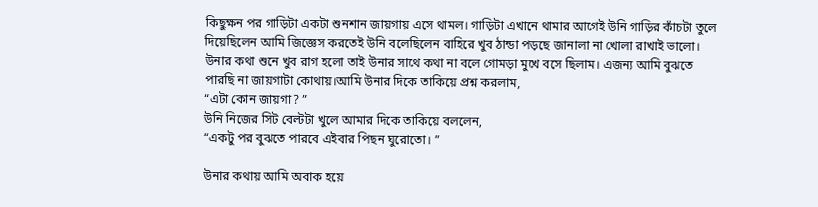কিছুক্ষন পর গাড়িটা একটা শুনশান জায়গায় এসে থামল। গাড়িটা এখানে থামার আগেই উনি গাড়ির কাঁচটা তুলে দিয়েছিলেন আমি জিজ্ঞেস করতেই উনি বলেছিলেন বাহিরে খুব ঠান্ডা পড়ছে জানালা না খোলা রাখাই ভালো। উনার কথা শুনে খুব রাগ হলো তাই উনার সাথে কথা না বলে গোমড়া মুখে বসে ছিলাম। এজন্য আমি বুঝতে পারছি না জায়গাটা কোথায়।আমি উনার দিকে তাকিয়ে প্রশ্ন করলাম,
“এটা কোন জায়গা? ”
উনি নিজের সিট বেল্টটা খুলে আমার দিকে তাকিয়ে বললেন,
“একটু পর বুঝতে পারবে এইবার পিছন ঘুরোতো। ”

উনার কথায় আমি অবাক হয়ে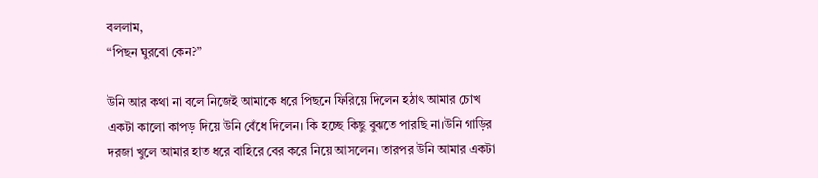বললাম,
“পিছন ঘুরবো কেন?”

উনি আর কথা না বলে নিজেই আমাকে ধরে পিছনে ফিরিয়ে দিলেন হঠাৎ আমার চোখ একটা কালো কাপড় দিয়ে উনি বেঁধে দিলেন। কি হচ্ছে কিছু বুঝতে পারছি না।উনি গাড়ির দরজা খুলে আমার হাত ধরে বাহিরে বের করে নিয়ে আসলেন। তারপর উনি আমার একটা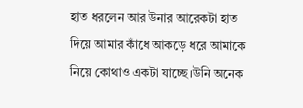হাত ধরলেন আর উনার আরেকটা হাত দিয়ে আমার কাঁধে আকড়ে ধরে আমাকে নিয়ে কোথাও একটা যাচ্ছে।উনি অনেক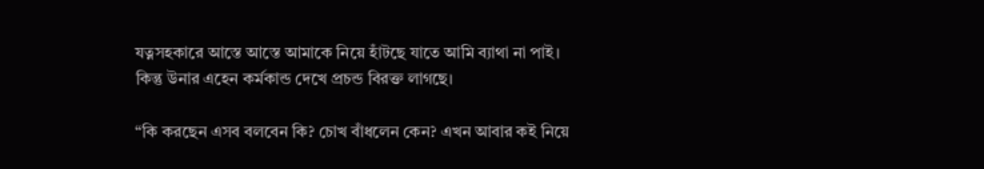যত্নসহকারে আস্তে আস্তে আমাকে নিয়ে হাঁটছে যাতে আমি ব্যাথা না পাই। কিন্তু উনার এহেন কর্মকান্ড দেখে প্রচন্ড বিরক্ত লাগছে।

“কি করছেন এসব বলবেন কি? চোখ বাঁধলেন কেন? এখন আবার কই নিয়ে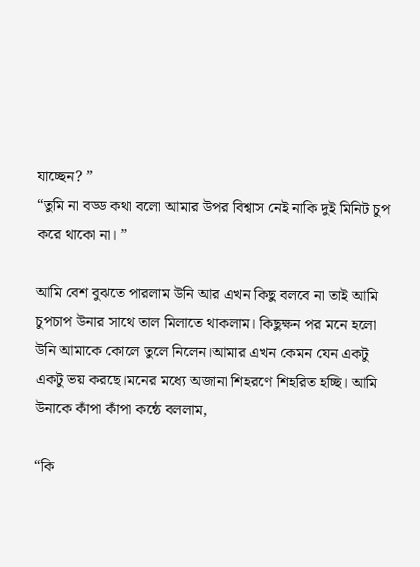যাচ্ছেন? ”
“তুমি না বড্ড কথা বলো আমার উপর বিশ্বাস নেই নাকি দুই মিনিট চুপ করে থাকো না। ”

আমি বেশ বুঝতে পারলাম উনি আর এখন কিছু বলবে না তাই আমি চুপচাপ উনার সাথে তাল মিলাতে থাকলাম। কিছুক্ষন পর মনে হলো উনি আমাকে কোলে তুলে নিলেন।আমার এখন কেমন যেন একটু একটু ভয় করছে।মনের মধ্যে অজানা শিহরণে শিহরিত হচ্ছি। আমি উনাকে কাঁপা কাঁপা কন্ঠে বললাম,

“কি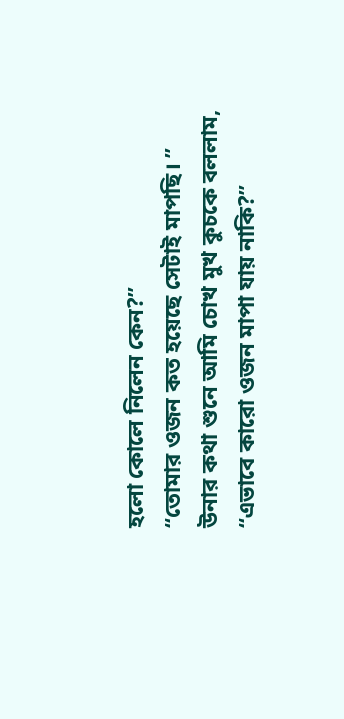হলো কোলে নিলেন কেন?”
“তোমার ওজন কত হয়েছে সেটাই মাপছি। ”
উনার কথা শুনে আমি চোখ মুখ কুচকে বললাম,
“এভাবে কারো ওজন মাপা যায় নাকি?”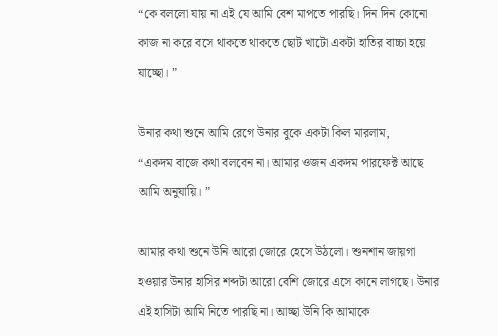“কে বললো যায় না এই যে আমি বেশ মাপতে পারছি। দিন দিন কোনো কাজ না করে বসে থাকতে থাকতে ছোট খাটো একটা হাতির বাচ্চা হয়ে যাচ্ছো। ”

উনার কথা শুনে আমি রেগে উনার বুকে একটা কিল মারলাম,
“একদম বাজে কথা বলবেন না। আমার ওজন একদম পারফেক্ট আছে আমি অনুযায়ি। ”

আমার কথা শুনে উনি আরো জোরে হেসে উঠলো। শুনশান জায়গা হওয়ার উনার হাসির শব্দটা আরো বেশি জোরে এসে কানে লাগছে। উনার এই হাসিটা আমি নিতে পারছি না। আচ্ছা উনি কি আমাকে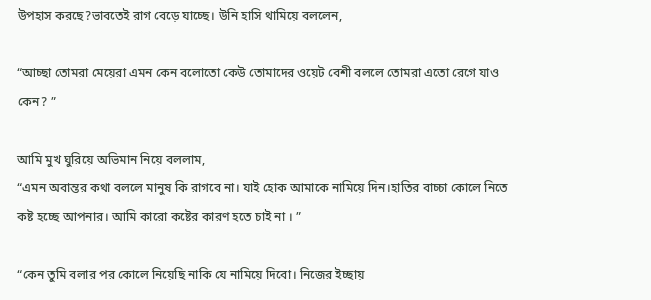উপহাস করছে?ভাবতেই রাগ বেড়ে যাচ্ছে। উনি হাসি থামিয়ে বললেন,

“আচ্ছা তোমরা মেয়েরা এমন কেন বলোতো কেউ তোমাদের ওয়েট বেশী বললে তোমরা এতো রেগে যাও কেন? ”

আমি মুখ ঘুরিয়ে অভিমান নিয়ে বললাম,
“এমন অবান্তর কথা বললে মানুষ কি রাগবে না। যাই হোক আমাকে নামিয়ে দিন।হাতির বাচ্চা কোলে নিতে কষ্ট হচ্ছে আপনার। আমি কারো কষ্টের কারণ হতে চাই না । ”

“কেন তুমি বলার পর কোলে নিয়েছি নাকি যে নামিয়ে দিবো। নিজের ইচ্ছায়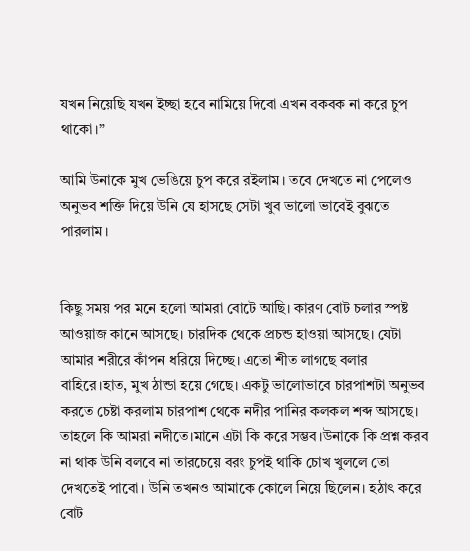যখন নিয়েছি যখন ইচ্ছা হবে নামিয়ে দিবো এখন বকবক না করে চুপ থাকো।”

আমি উনাকে মুখ ভেঙিয়ে চুপ করে রইলাম। তবে দেখতে না পেলেও অনুভব শক্তি দিয়ে উনি যে হাসছে সেটা খুব ভালো ভাবেই বুঝতে পারলাম।


কিছু সময় পর মনে হলো আমরা বোটে আছি। কারণ বোট চলার স্পষ্ট আওয়াজ কানে আসছে। চারদিক থেকে প্রচন্ড হাওয়া আসছে। যেটা আমার শরীরে কাঁপন ধরিয়ে দিচ্ছে। এতো শীত লাগছে বলার বাহিরে।হাত, মুখ ঠান্ডা হয়ে গেছে। একটু ভালোভাবে চারপাশটা অনুভব করতে চেষ্টা করলাম চারপাশ থেকে নদীর পানির কলকল শব্দ আসছে। তাহলে কি আমরা নদীতে।মানে এটা কি করে সম্ভব।উনাকে কি প্রশ্ন করব না থাক উনি বলবে না তারচেয়ে বরং চুপই থাকি চোখ খুললে তো দেখতেই পাবো। উনি তখনও আমাকে কোলে নিয়ে ছিলেন। হঠাৎ করে বোট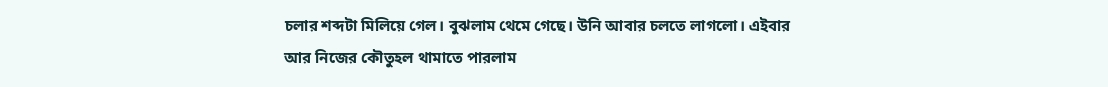চলার শব্দটা মিলিয়ে গেল। বুঝলাম থেমে গেছে। উনি আবার চলতে লাগলো। এইবার আর নিজের কৌতুহল থামাতে পারলাম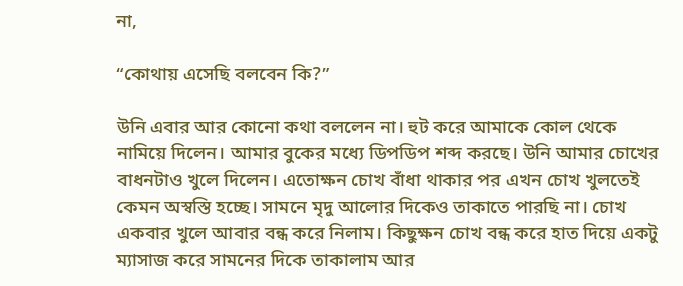না,

“কোথায় এসেছি বলবেন কি?”

উনি এবার আর কোনো কথা বললেন না। হুট করে আমাকে কোল থেকে নামিয়ে দিলেন। আমার বুকের মধ্যে ডিপডিপ শব্দ করছে। উনি আমার চোখের বাধনটাও খুলে দিলেন। এতোক্ষন চোখ বাঁধা থাকার পর এখন চোখ খুলতেই কেমন অস্বস্তি হচ্ছে। সামনে মৃদু আলোর দিকেও তাকাতে পারছি না। চোখ একবার খুলে আবার বন্ধ করে নিলাম। কিছুক্ষন চোখ বন্ধ করে হাত দিয়ে একটু ম্যাসাজ করে সামনের দিকে তাকালাম আর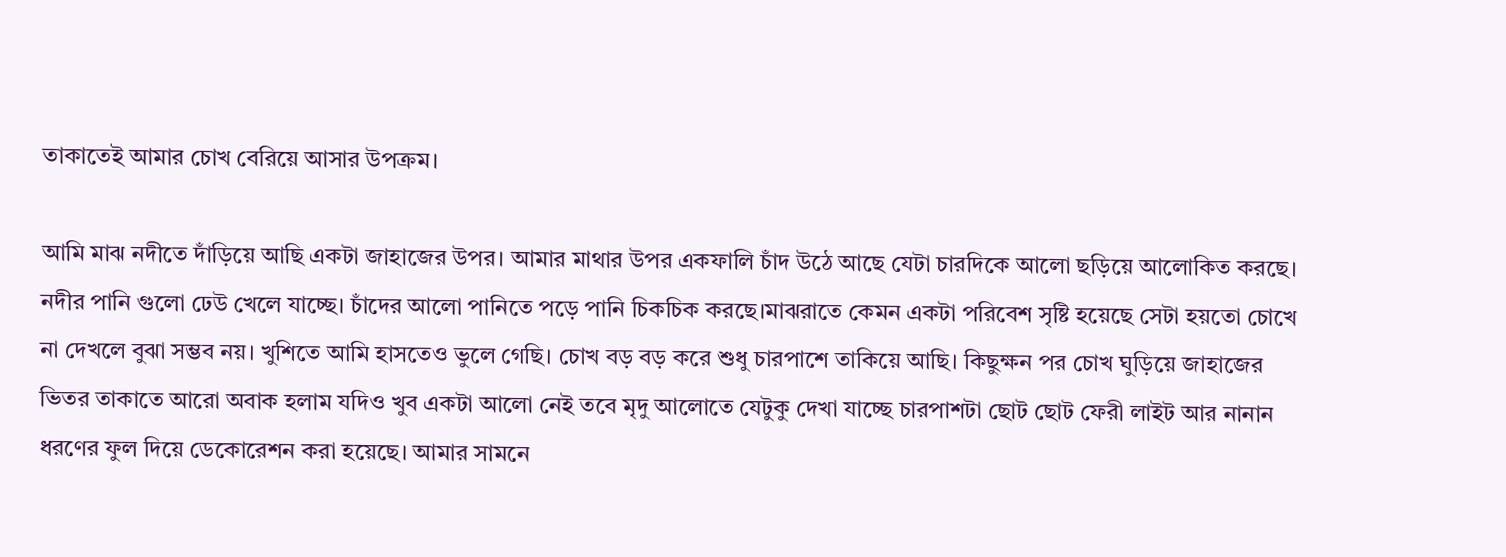তাকাতেই আমার চোখ বেরিয়ে আসার উপক্রম।

আমি মাঝ নদীতে দাঁড়িয়ে আছি একটা জাহাজের উপর। আমার মাথার উপর একফালি চাঁদ উঠে আছে যেটা চারদিকে আলো ছড়িয়ে আলোকিত করছে। নদীর পানি গুলো ঢেউ খেলে যাচ্ছে। চাঁদের আলো পানিতে পড়ে পানি চিকচিক করছে।মাঝরাতে কেমন একটা পরিবেশ সৃষ্টি হয়েছে সেটা হয়তো চোখে না দেখলে বুঝা সম্ভব নয়। খুশিতে আমি হাসতেও ভুলে গেছি। চোখ বড় বড় করে শুধু চারপাশে তাকিয়ে আছি। কিছুক্ষন পর চোখ ঘুড়িয়ে জাহাজের ভিতর তাকাতে আরো অবাক হলাম যদিও খুব একটা আলো নেই তবে মৃদু আলোতে যেটুকু দেখা যাচ্ছে চারপাশটা ছোট ছোট ফেরী লাইট আর নানান ধরণের ফুল দিয়ে ডেকোরেশন করা হয়েছে। আমার সামনে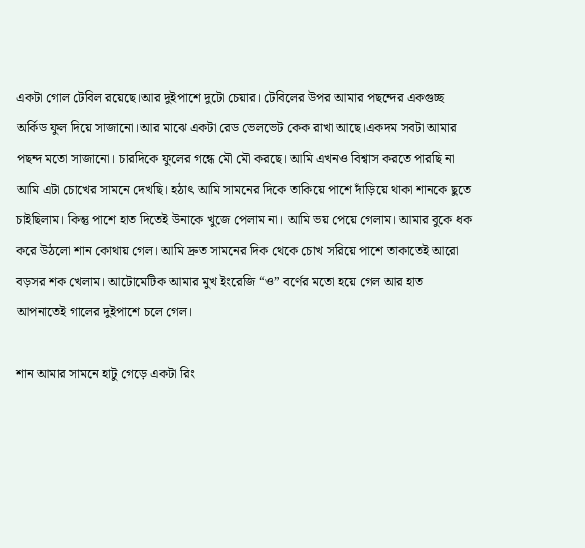একটা গোল টেবিল রয়েছে।আর দুইপাশে দুটো চেয়ার। টেবিলের উপর আমার পছন্দের একগুচ্ছ অর্কিড ফুল দিয়ে সাজানো।আর মাঝে একটা রেড ভেলভেট কেক রাখা আছে।একদম সবটা আমার পছন্দ মতো সাজানো। চারদিকে ফুলের গন্ধে মৌ মৌ করছে। আমি এখনও বিশ্বাস করতে পারছি না আমি এটা চোখের সামনে দেখছি। হঠাৎ আমি সামনের দিকে তাকিয়ে পাশে দাঁড়িয়ে থাকা শানকে ছুতে চাইছিলাম। কিন্তু পাশে হাত দিতেই উনাকে খুজে পেলাম না। আমি ভয় পেয়ে গেলাম। আমার বুকে ধক করে উঠলো শান কোথায় গেল। আমি দ্রুত সামনের দিক থেকে চোখ সরিয়ে পাশে তাকাতেই আরো বড়সর শক খেলাম। আটোমেটিক আমার মুখ ইংরেজি “ও” বর্ণের মতো হয়ে গেল আর হাত আপনাতেই গালের দুইপাশে চলে গেল।

শান আমার সামনে হাটু গেড়ে একটা রিং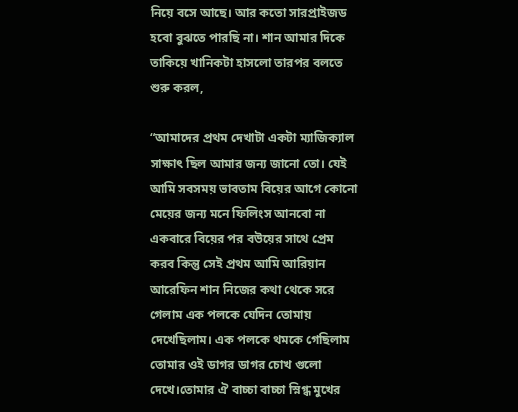নিয়ে বসে আছে। আর কতো সারপ্রাইজড হবো বুঝতে পারছি না। শান আমার দিকে তাকিয়ে খানিকটা হাসলো তারপর বলতে শুরু করল,

“আমাদের প্রথম দেখাটা একটা ম্যাজিক্যাল সাক্ষাৎ ছিল আমার জন্য জানো তো। যেই আমি সবসময় ভাবতাম বিয়ের আগে কোনো মেয়ের জন্য মনে ফিলিংস আনবো না একবারে বিয়ের পর বউয়ের সাথে প্রেম করব কিন্তু সেই প্রথম আমি আরিয়ান আরেফিন শান নিজের কথা থেকে সরে গেলাম এক পলকে যেদিন তোমায় দেখেছিলাম। এক পলকে থমকে গেছিলাম তোমার ওই ডাগর ডাগর চোখ গুলো দেখে।তোমার ঐ বাচ্চা বাচ্চা স্নিগ্ধ মুখের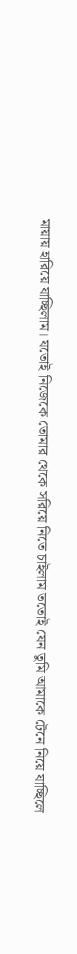মায়ায় হারিয়ে যাচ্ছিলাম। যতোই নিজেকে তোমার থেকে সরিয়ে নিতে চাইলাম ততোই যেন তুমি আমাকে টেনে নিয়ে যাচ্ছিলে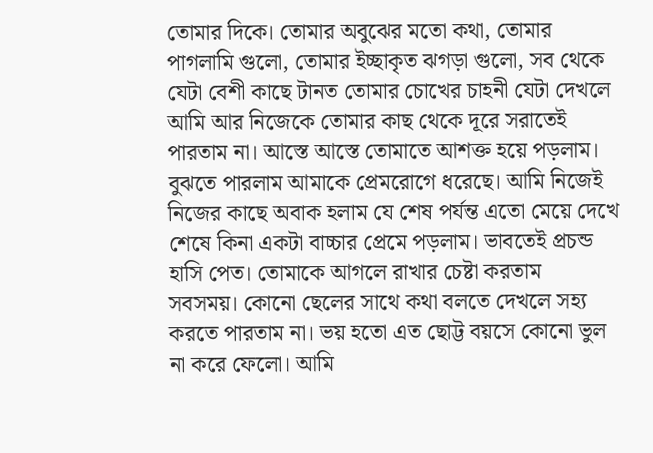তোমার দিকে। তোমার অবুঝের মতো কথা, তোমার পাগলামি গুলো, তোমার ইচ্ছাকৃত ঝগড়া গুলো, সব থেকে যেটা বেশী কাছে টানত তোমার চোখের চাহনী যেটা দেখলে আমি আর নিজেকে তোমার কাছ থেকে দূরে সরাতেই পারতাম না। আস্তে আস্তে তোমাতে আশক্ত হয়ে পড়লাম। বুঝতে পারলাম আমাকে প্রেমরোগে ধরেছে। আমি নিজেই নিজের কাছে অবাক হলাম যে শেষ পর্যন্ত এতো মেয়ে দেখে শেষে কিনা একটা বাচ্চার প্রেমে পড়লাম। ভাবতেই প্রচন্ড হাসি পেত। তোমাকে আগলে রাখার চেষ্টা করতাম সবসময়। কোনো ছেলের সাথে কথা বলতে দেখলে সহ্য করতে পারতাম না। ভয় হতো এত ছোট্ট বয়সে কোনো ভুল না করে ফেলো। আমি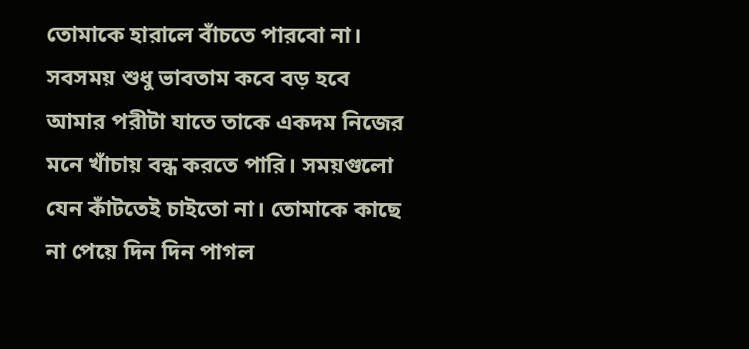তোমাকে হারালে বাঁচতে পারবো না। সবসময় শুধু ভাবতাম কবে বড় হবে আমার পরীটা যাতে তাকে একদম নিজের মনে খাঁচায় বন্ধ করতে পারি। সময়গুলো যেন কাঁটতেই চাইতো না। তোমাকে কাছে না পেয়ে দিন দিন পাগল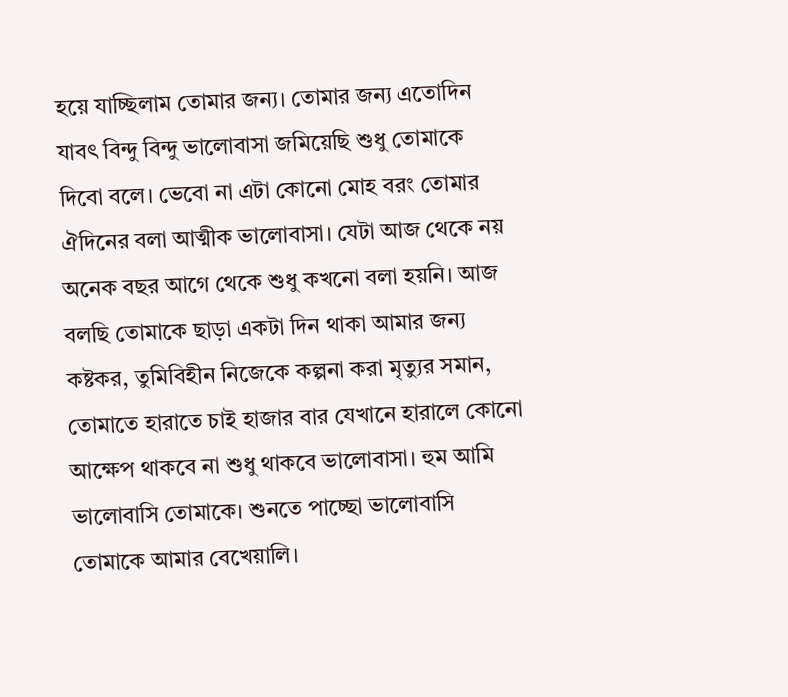হয়ে যাচ্ছিলাম তোমার জন্য। তোমার জন্য এতোদিন যাবৎ বিন্দু বিন্দু ভালোবাসা জমিয়েছি শুধু তোমাকে দিবো বলে। ভেবো না এটা কোনো মোহ বরং তোমার ঐদিনের বলা আত্মীক ভালোবাসা। যেটা আজ থেকে নয় অনেক বছর আগে থেকে শুধু কখনো বলা হয়নি। আজ বলছি তোমাকে ছাড়া একটা দিন থাকা আমার জন্য কষ্টকর, তুমিবিহীন নিজেকে কল্পনা করা মৃত্যুর সমান, তোমাতে হারাতে চাই হাজার বার যেখানে হারালে কোনো আক্ষেপ থাকবে না শুধু থাকবে ভালোবাসা। হুম আমি ভালোবাসি তোমাকে। শুনতে পাচ্ছো ভালোবাসি তোমাকে আমার বেখেয়ালি।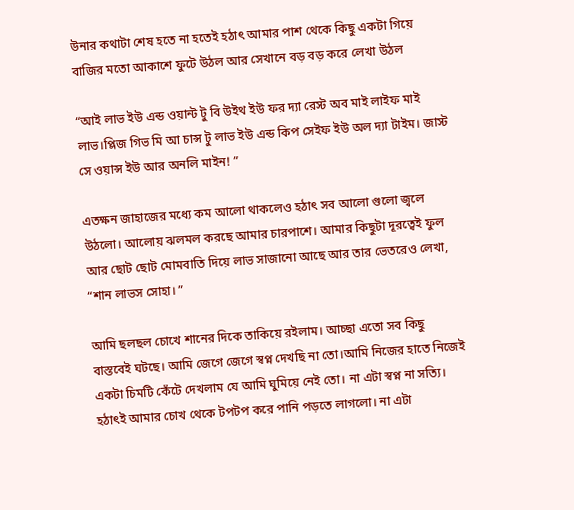উনার কথাটা শেষ হতে না হতেই হঠাৎ আমার পাশ থেকে কিছু একটা গিয়ে বাজির মতো আকাশে ফুটে উঠল আর সেখানে বড় বড় করে লেখা উঠল

“আই লাভ ইউ এন্ড ওয়ান্ট টু বি উইথ ইউ ফর দ্যা রেস্ট অব মাই লাইফ মাই লাভ।প্লিজ গিভ মি আ চান্স টু লাভ ইউ এন্ড কিপ সেইফ ইউ অল দ্যা টাইম। জাস্ট সে ওয়ান্স ইউ আর অনলি মাইন! ”

এতক্ষন জাহাজের মধ্যে কম আলো থাকলেও হঠাৎ সব আলো গুলো জ্বলে উঠলো। আলোয় ঝলমল করছে আমার চারপাশে। আমার কিছুটা দূরত্বেই ফুল আর ছোট ছোট মোমবাতি দিয়ে লাভ সাজানো আছে আর তার ভেতরেও লেখা,
“শান লাভস সোহা। ”

আমি ছলছল চোখে শানের দিকে তাকিয়ে রইলাম। আচ্ছা এতো সব কিছু বাস্তবেই ঘটছে। আমি জেগে জেগে স্বপ্ন দেখছি না তো।আমি নিজের হাতে নিজেই একটা চিমটি কেঁটে দেখলাম যে আমি ঘুমিয়ে নেই তো। না এটা স্বপ্ন না সত্যি। হঠাৎই আমার চোখ থেকে টপটপ করে পানি পড়তে লাগলো। না এটা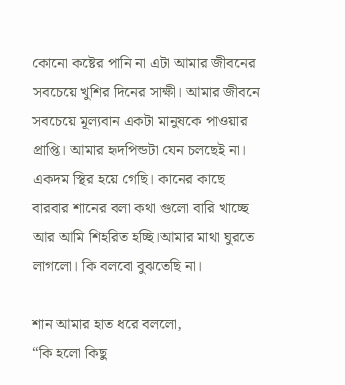কোনো কষ্টের পানি না এটা আমার জীবনের সবচেয়ে খুশির দিনের সাক্ষী। আমার জীবনে সবচেয়ে মূল্যবান একটা মানুষকে পাওয়ার প্রাপ্তি। আমার হৃদপিন্ডটা যেন চলছেই না। একদম স্থির হয়ে গেছি। কানের কাছে বারবার শানের বলা কথা গুলো বারি খাচ্ছে আর আমি শিহরিত হচ্ছি।আমার মাথা ঘুরতে লাগলো। কি বলবো বুঝতেছি না।

শান আমার হাত ধরে বললো,
“কি হলো কিছু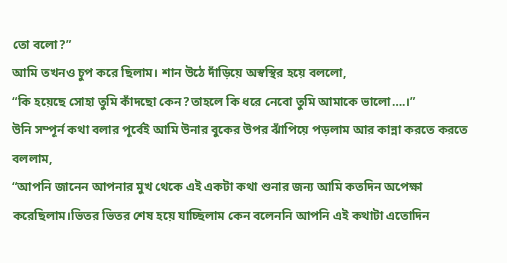তো বলো?”
আমি তখনও চুপ করে ছিলাম। শান উঠে দাঁড়িয়ে অস্বস্থির হয়ে বললো,
“কি হয়েছে সোহা তুমি কাঁদছো কেন?তাহলে কি ধরে নেবো তুমি আমাকে ভালো….।”
উনি সম্পূর্ন কথা বলার পূর্বেই আমি উনার বুকের উপর ঝাঁপিয়ে পড়লাম আর কান্না করতে করতে বললাম,
“আপনি জানেন আপনার মুখ থেকে এই একটা কথা শুনার জন্য আমি কতদিন অপেক্ষা করেছিলাম।ভিতর ভিতর শেষ হয়ে যাচ্ছিলাম কেন বলেননি আপনি এই কথাটা এতোদিন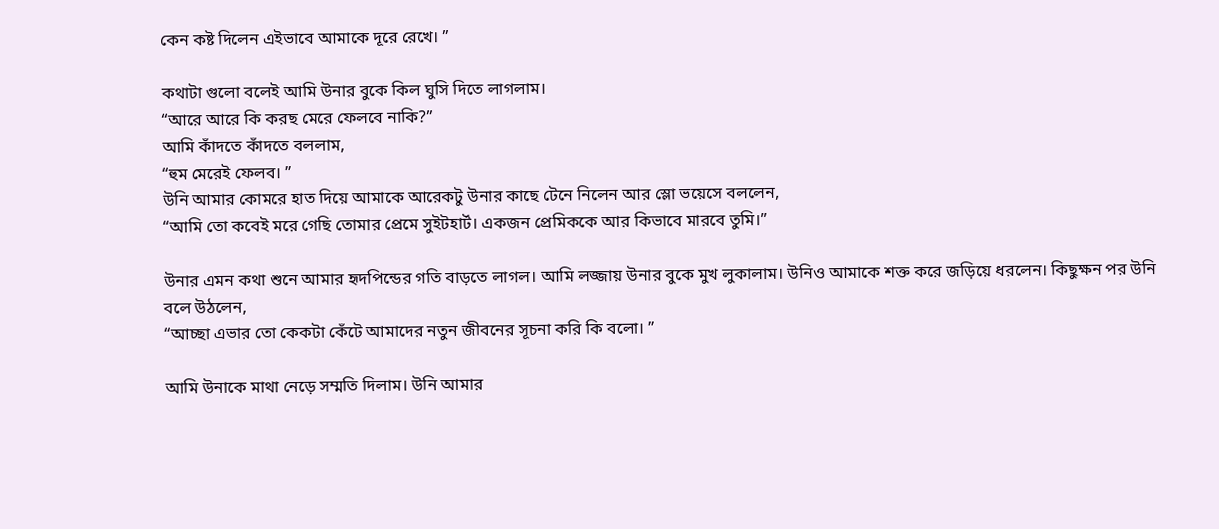কেন কষ্ট দিলেন এইভাবে আমাকে দূরে রেখে। ”

কথাটা গুলো বলেই আমি উনার বুকে কিল ঘুসি দিতে লাগলাম।
“আরে আরে কি করছ মেরে ফেলবে নাকি?”
আমি কাঁদতে কাঁদতে বললাম,
“হুম মেরেই ফেলব। ”
উনি আমার কোমরে হাত দিয়ে আমাকে আরেকটু উনার কাছে টেনে নিলেন আর স্লো ভয়েসে বললেন,
“আমি তো কবেই মরে গেছি তোমার প্রেমে সুইটহার্ট। একজন প্রেমিককে আর কিভাবে মারবে তুমি।”

উনার এমন কথা শুনে আমার হৃদপিন্ডের গতি বাড়তে লাগল। আমি লজ্জায় উনার বুকে মুখ লুকালাম। উনিও আমাকে শক্ত করে জড়িয়ে ধরলেন। কিছুক্ষন পর উনি বলে উঠলেন,
“আচ্ছা এভার তো কেকটা কেঁটে আমাদের নতুন জীবনের সূচনা করি কি বলো। ”

আমি উনাকে মাথা নেড়ে সম্মতি দিলাম। উনি আমার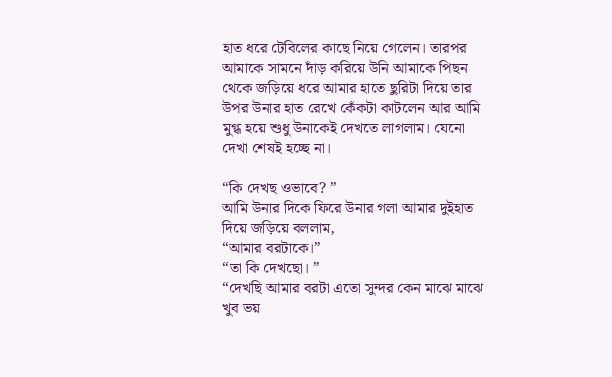হাত ধরে টেবিলের কাছে নিয়ে গেলেন। তারপর আমাকে সামনে দাঁড় করিয়ে উনি আমাকে পিছন থেকে জড়িয়ে ধরে আমার হাতে ছুরিটা দিয়ে তার উপর উনার হাত রেখে কেঁকটা কাটলেন আর আমি মুগ্ধ হয়ে শুধু উনাকেই দেখতে লাগলাম। যেনো দেখা শেষই হচ্ছে না।

“কি দেখছ ওভাবে? ”
আমি উনার দিকে ফিরে উনার গলা আমার দুইহাত দিয়ে জড়িয়ে বললাম,
“আমার বরটাকে।”
“তা কি দেখছো। ”
“দেখছি আমার বরটা এতো সুন্দর কেন মাঝে মাঝে খুব ভয়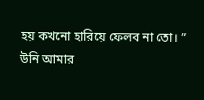হয় কখনো হারিয়ে ফেলব না তো। ”
উনি আমার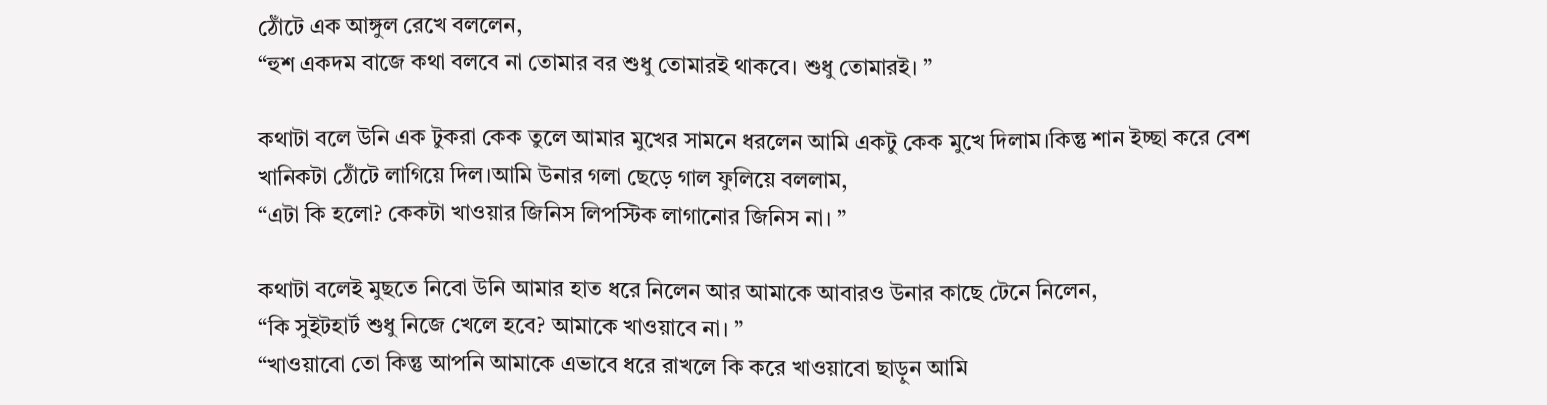ঠোঁটে এক আঙ্গুল রেখে বললেন,
“হুশ একদম বাজে কথা বলবে না তোমার বর শুধু তোমারই থাকবে। শুধু তোমারই। ”

কথাটা বলে উনি এক টুকরা কেক তুলে আমার মুখের সামনে ধরলেন আমি একটু কেক মুখে দিলাম।কিন্তু শান ইচ্ছা করে বেশ খানিকটা ঠোঁটে লাগিয়ে দিল।আমি উনার গলা ছেড়ে গাল ফুলিয়ে বললাম,
“এটা কি হলো? কেকটা খাওয়ার জিনিস লিপস্টিক লাগানোর জিনিস না। ”

কথাটা বলেই মুছতে নিবো উনি আমার হাত ধরে নিলেন আর আমাকে আবারও উনার কাছে টেনে নিলেন,
“কি সুইটহার্ট শুধু নিজে খেলে হবে? আমাকে খাওয়াবে না। ”
“খাওয়াবো তো কিন্তু আপনি আমাকে এভাবে ধরে রাখলে কি করে খাওয়াবো ছাড়ুন আমি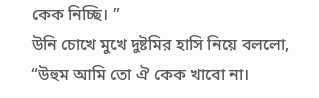কেক নিচ্ছি। ”
উনি চোখে মুখে দুষ্টমির হাসি নিয়ে বললো,
“উহুম আমি তো ঐ কেক খাবো না।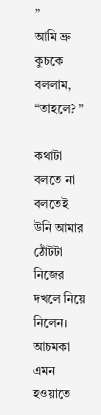”
আমি ভ্রু কুচকে বললাম,
“তাহলে? ”

কথাটা বলতে না বলতেই উনি আমার ঠোঁটটা নিজের দখলে নিয়ে নিলেন। আচমকা এমন হওয়াতে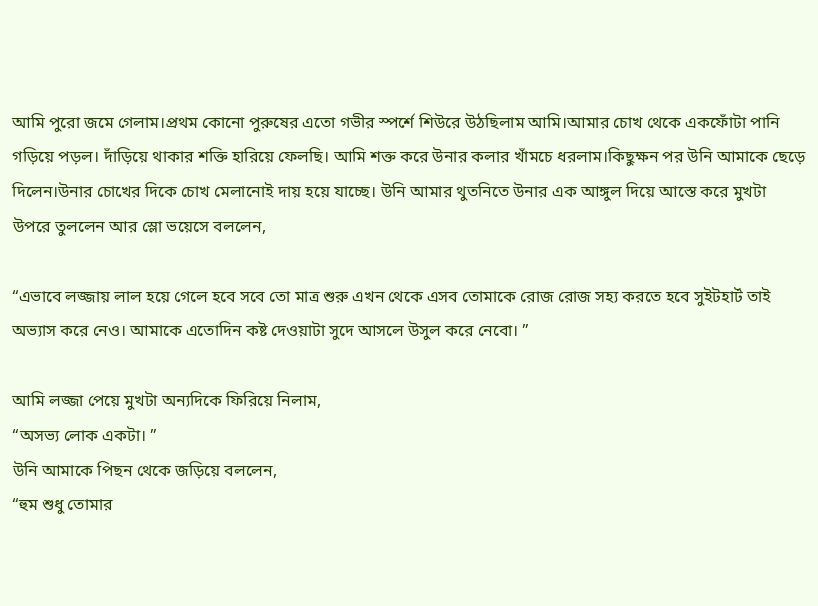আমি পুরো জমে গেলাম।প্রথম কোনো পুরুষের এতো গভীর স্পর্শে শিউরে উঠছিলাম আমি।আমার চোখ থেকে একফোঁটা পানি গড়িয়ে পড়ল। দাঁড়িয়ে থাকার শক্তি হারিয়ে ফেলছি। আমি শক্ত করে উনার কলার খাঁমচে ধরলাম।কিছুক্ষন পর উনি আমাকে ছেড়ে দিলেন।উনার চোখের দিকে চোখ মেলানোই দায় হয়ে যাচ্ছে। উনি আমার থুতনিতে উনার এক আঙ্গুল দিয়ে আস্তে করে মুখটা উপরে তুললেন আর স্লো ভয়েসে বললেন,

“এভাবে লজ্জায় লাল হয়ে গেলে হবে সবে তো মাত্র শুরু এখন থেকে এসব তোমাকে রোজ রোজ সহ্য করতে হবে সুইটহার্ট তাই অভ্যাস করে নেও। আমাকে এতোদিন কষ্ট দেওয়াটা সুদে আসলে উসুল করে নেবো। ”

আমি লজ্জা পেয়ে মুখটা অন্যদিকে ফিরিয়ে নিলাম,
“অসভ্য লোক একটা। ”
উনি আমাকে পিছন থেকে জড়িয়ে বললেন,
“হুম শুধু তোমার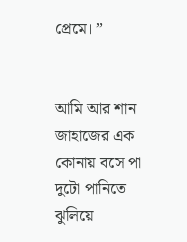প্রেমে। ”


আমি আর শান জাহাজের এক কোনায় বসে পা দুটো পানিতে ঝুলিয়ে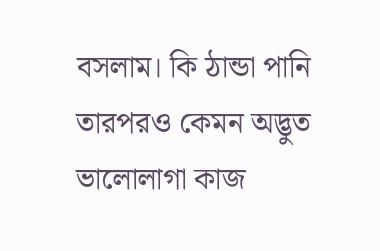বসলাম। কি ঠান্ডা পানি তারপরও কেমন অদ্ভুত ভালোলাগা কাজ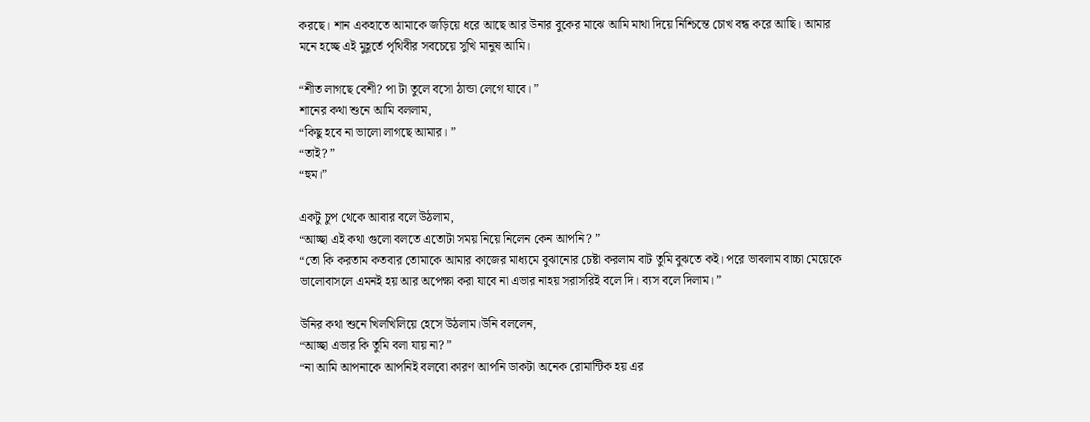করছে। শান একহাতে আমাকে জড়িয়ে ধরে আছে আর উনার বুকের মাঝে আমি মাথা দিয়ে নিশ্চিন্তে চোখ বন্ধ করে আছি। আমার মনে হচ্ছে এই মুহূর্তে পৃথিবীর সবচেয়ে সুখি মানুষ আমি।

“শীত লাগছে বেশী? পা টা তুলে বসো ঠান্ডা লেগে যাবে। ”
শানের কথা শুনে আমি বললাম,
“কিছু হবে না ভালো লাগছে আমার। ”
“তাই? ”
“হুম।”

একটু চুপ থেকে আবার বলে উঠলাম,
“আচ্ছা এই কথা গুলো বলতে এতোটা সময় নিয়ে নিলেন কেন আপনি? ”
“তো কি করতাম কতবার তোমাকে আমার কাজের মাধ্যমে বুঝানোর চেষ্টা করলাম বাট তুমি বুঝতে কই। পরে ভাবলাম বাচ্চা মেয়েকে ভালোবাসলে এমনই হয় আর অপেক্ষা করা যাবে না এভার নাহয় সরাসরিই বলে দি। ব্যস বলে দিলাম। ”

উনির কথা শুনে খিলখিলিয়ে হেসে উঠলাম।উনি বললেন,
“আচ্ছা এভার কি তুমি বলা যায় না? ”
“না আমি আপনাকে আপনিই বলবো কারণ আপনি ডাকটা অনেক রোমান্টিক হয় এর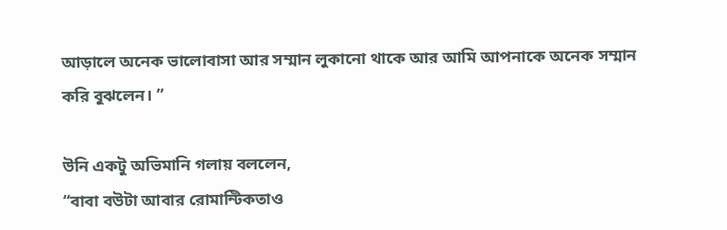আড়ালে অনেক ভালোবাসা আর সম্মান লুকানো থাকে আর আমি আপনাকে অনেক সম্মান করি বুঝলেন। ”

উনি একটু অভিমানি গলায় বললেন,
“বাবা বউটা আবার রোমান্টিকতাও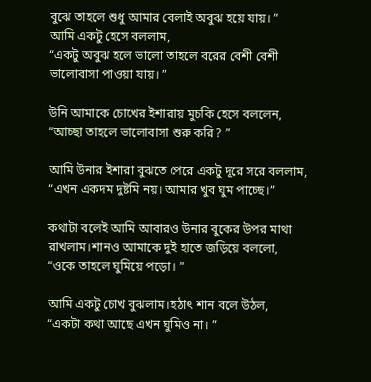বুঝে তাহলে শুধু আমার বেলাই অবুঝ হয়ে যায়। ”
আমি একটু হেসে বললাম,
“একটু অবুঝ হলে ভালো তাহলে বরের বেশী বেশী ভালোবাসা পাওয়া যায়। ”

উনি আমাকে চোখের ইশারায় মুচকি হেসে বললেন,
“আচ্ছা তাহলে ভালোবাসা শুরু করি? ”

আমি উনার ইশারা বুঝতে পেরে একটু দূরে সরে বললাম,
“এখন একদম দুষ্টমি নয়। আমার খুব ঘুম পাচ্ছে।”

কথাটা বলেই আমি আবারও উনার বুকের উপর মাথা রাখলাম।শানও আমাকে দুই হাতে জড়িয়ে বললো,
“ওকে তাহলে ঘুমিয়ে পড়ো। ”

আমি একটু চোখ বুঝলাম।হঠাৎ শান বলে উঠল,
“একটা কথা আছে এখন ঘুমিও না। ”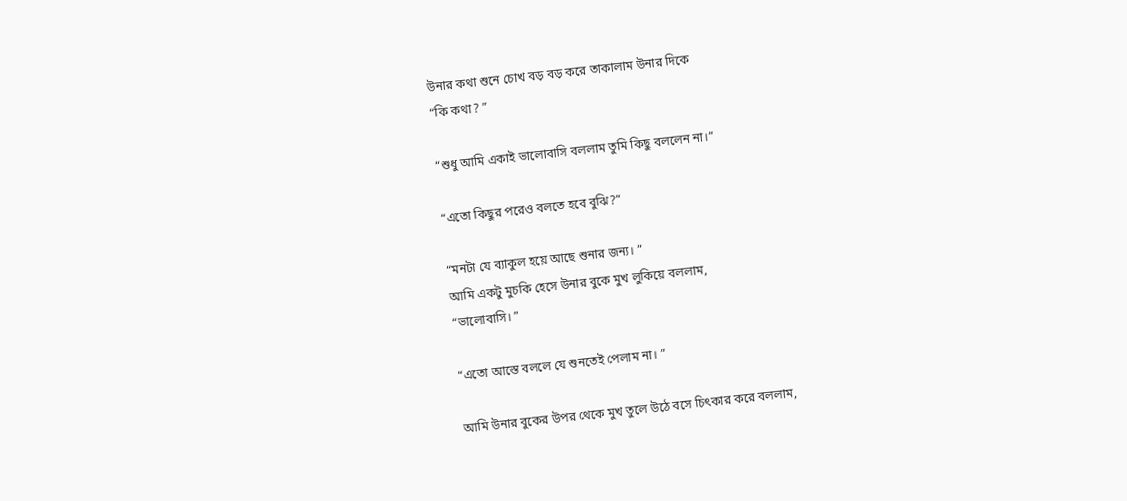উনার কথা শুনে চোখ বড় বড় করে তাকালাম উনার দিকে
“কি কথা? ”

“শুধু আমি একাই ভালোবাসি বললাম তুমি কিছু বললেন না।”

“এতো কিছুর পরেও বলতে হবে বুঝি?”

“মনটা যে ব্যাকুল হয়ে আছে শুনার জন্য। ”
আমি একটু মুচকি হেসে উনার বুকে মুখ লুকিয়ে বললাম,
“ভালোবাসি। ”

“এতো আস্তে বললে যে শুনতেই পেলাম না। ”

আমি উনার বুকের উপর থেকে মুখ তুলে উঠে বসে চিৎকার করে বললাম,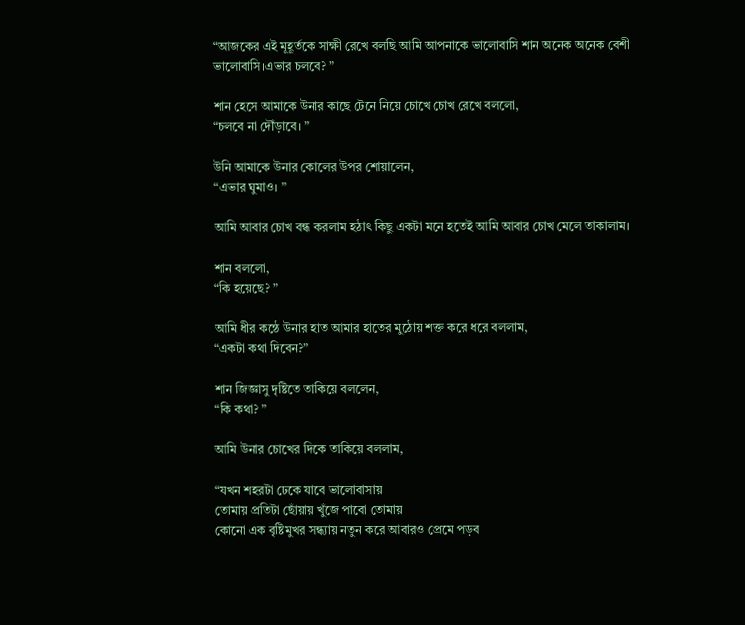“আজকের এই মূহূর্তকে সাক্ষী রেখে বলছি আমি আপনাকে ভালোবাসি শান অনেক অনেক বেশী ভালোবাসি।এভার চলবে? ”

শান হেসে আমাকে উনার কাছে টেনে নিয়ে চোখে চোখ রেখে বললো,
“চলবে না দৌঁড়াবে। ”

উনি আমাকে উনার কোলের উপর শোয়ালেন,
“এভার ঘুমাও। ”

আমি আবার চোখ বন্ধ করলাম হঠাৎ কিছু একটা মনে হতেই আমি আবার চোখ মেলে তাকালাম।

শান বললো,
“কি হয়েছে? ”

আমি ধীর কন্ঠে উনার হাত আমার হাতের মুঠোয় শক্ত করে ধরে বললাম,
“একটা কথা দিবেন?”

শান জিজ্ঞাসু দৃষ্টিতে তাকিয়ে বললেন,
“কি কথা? ”

আমি উনার চোখের দিকে তাকিয়ে বললাম,

“যখন শহরটা ঢেকে যাবে ভালোবাসায়
তোমায় প্রতিটা ছোঁয়ায় খুঁজে পাবো তোমায়
কোনো এক বৃষ্টিমুখর সন্ধ্যায় নতুন করে আবারও প্রেমে পড়ব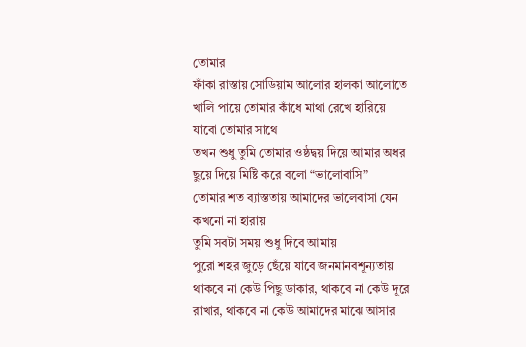তোমার
ফাঁকা রাস্তায় সোডিয়াম আলোর হালকা আলোতে খালি পায়ে তোমার কাঁধে মাথা রেখে হারিয়ে যাবো তোমার সাথে
তখন শুধু তুমি তোমার ওষ্ঠদ্বয় দিয়ে আমার অধর ছুয়ে দিয়ে মিষ্টি করে বলো “ভালোবাসি”
তোমার শত ব্যাস্ততায় আমাদের ভালেবাসা যেন কখনো না হারায়
তুমি সবটা সময় শুধু দিবে আমায়
পুরো শহর জুড়ে ছেঁয়ে যাবে জনমানবশূন্যতায়
থাকবে না কেউ পিছু ডাকার, থাকবে না কেউ দূরে রাখার, থাকবে না কেউ আমাদের মাঝে আসার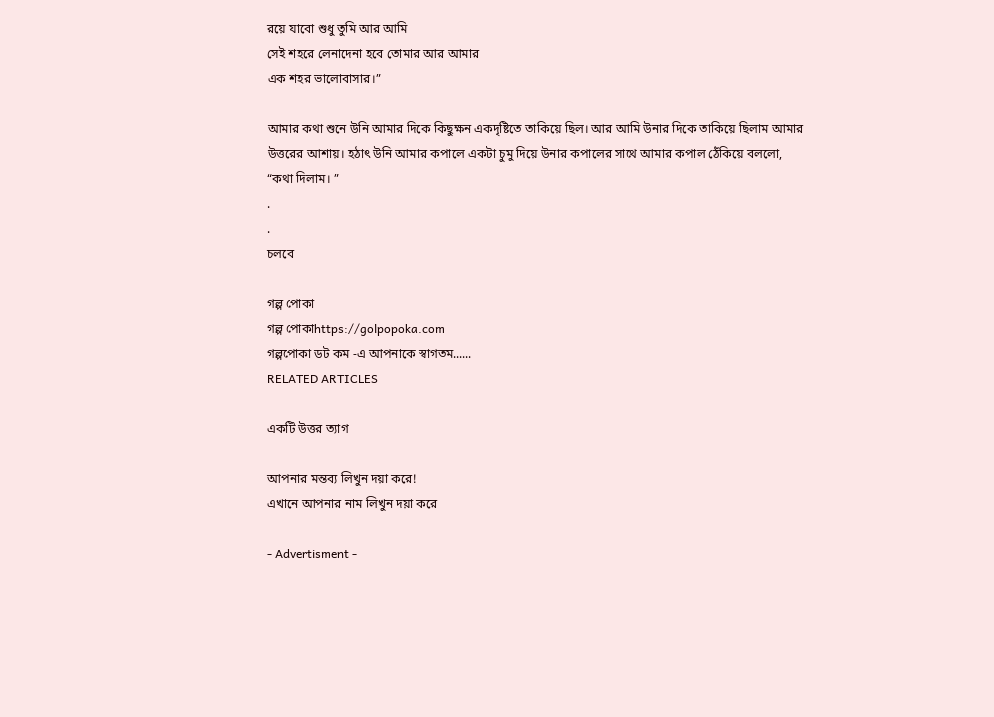রয়ে যাবো শুধু তুমি আর আমি
সেই শহরে লেনাদেনা হবে তোমার আর আমার
এক শহর ভালোবাসার।”

আমার কথা শুনে উনি আমার দিকে কিছুক্ষন একদৃষ্টিতে তাকিয়ে ছিল। আর আমি উনার দিকে তাকিয়ে ছিলাম আমার উত্তরের আশায়। হঠাৎ উনি আমার কপালে একটা চুমু দিয়ে উনার কপালের সাথে আমার কপাল ঠেঁকিয়ে বললো,
“কথা দিলাম। ”
.
.
চলবে

গল্প পোকা
গল্প পোকাhttps://golpopoka.com
গল্পপোকা ডট কম -এ আপনাকে স্বাগতম......
RELATED ARTICLES

একটি উত্তর ত্যাগ

আপনার মন্তব্য লিখুন দয়া করে!
এখানে আপনার নাম লিখুন দয়া করে

- Advertisment -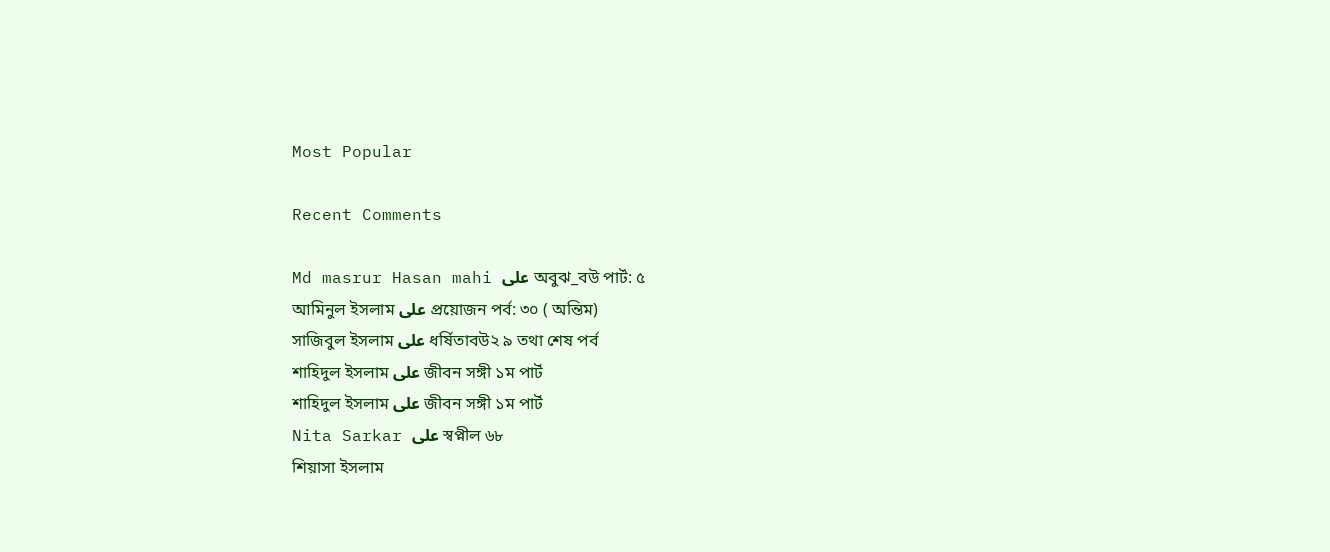Most Popular

Recent Comments

Md masrur Hasan mahi على অবুঝ_বউ পার্ট: ৫
আমিনুল ইসলাম على প্রয়োজন পর্ব: ৩০ ( অন্তিম)
সাজিবুল ইসলাম على ধর্ষিতাবউ২ ৯ তথা শেষ পর্ব
শাহিদুল ইসলাম على জীবন সঙ্গী ১ম পার্ট
শাহিদুল ইসলাম على জীবন সঙ্গী ১ম পার্ট
Nita Sarkar على স্বপ্নীল ৬৮
শিয়াসা ইসলাম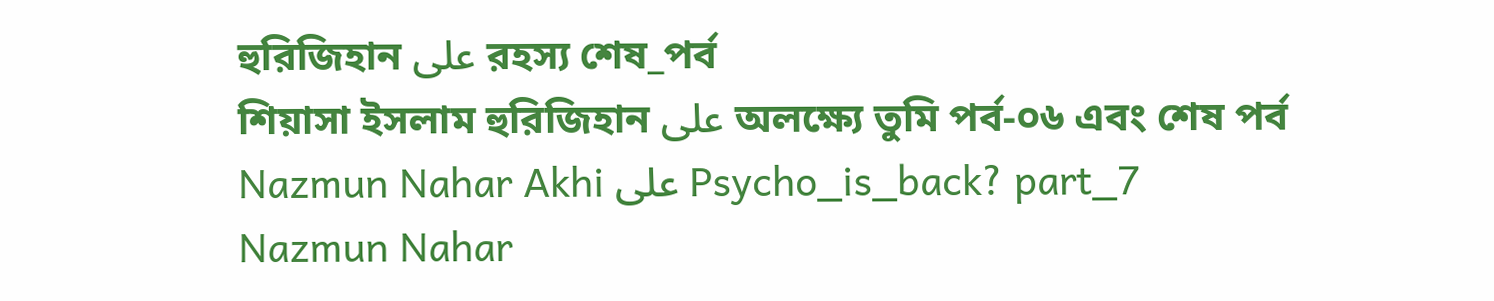হুরিজিহান على রহস্য শেষ_পর্ব
শিয়াসা ইসলাম হুরিজিহান على অলক্ষ্যে তুমি পর্ব-০৬ এবং শেষ পর্ব
Nazmun Nahar Akhi على Psycho_is_back? part_7
Nazmun Nahar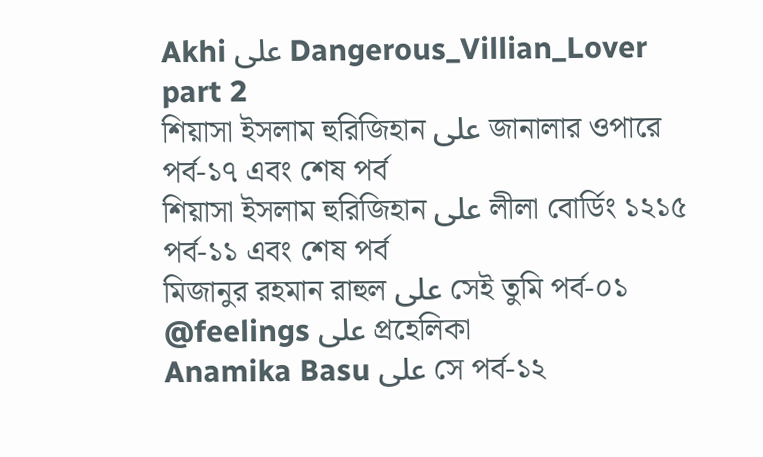Akhi على Dangerous_Villian_Lover part 2
শিয়াসা ইসলাম হুরিজিহান على জানালার ওপারে পর্ব-১৭ এবং শেষ পর্ব
শিয়াসা ইসলাম হুরিজিহান على লীলা বোর্ডিং ১২১৫ পর্ব-১১ এবং শেষ পর্ব
মিজানুর রহমান রাহুল على সেই তুমি পর্ব-০১
@feelings على প্রহেলিকা
Anamika Basu على সে পর্ব-১২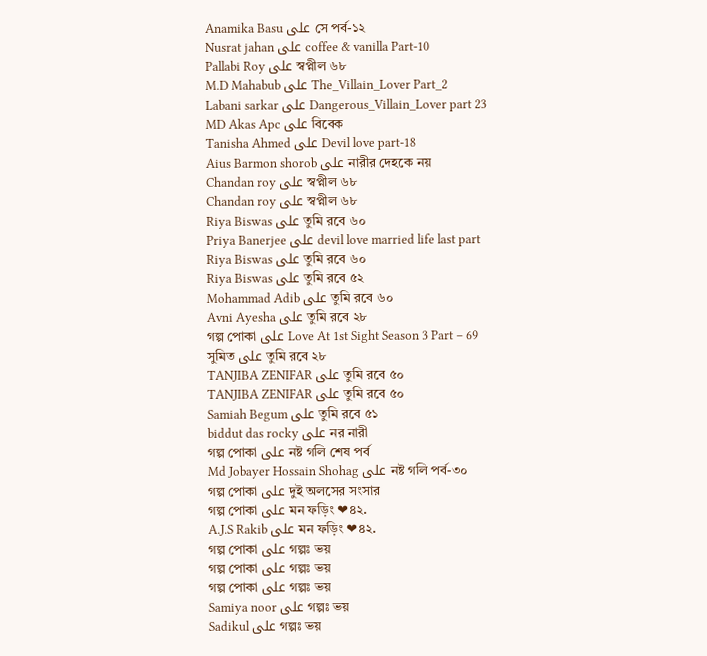Anamika Basu على সে পর্ব-১২
Nusrat jahan على coffee & vanilla Part-10
Pallabi Roy على স্বপ্নীল ৬৮
M.D Mahabub على The_Villain_Lover Part_2
Labani sarkar على Dangerous_Villain_Lover part 23
MD Akas Apc على বিবেক
Tanisha Ahmed على Devil love part-18
Aius Barmon shorob على নারীর দেহকে নয়
Chandan roy على স্বপ্নীল ৬৮
Chandan roy على স্বপ্নীল ৬৮
Riya Biswas على তুমি রবে ৬০
Priya Banerjee على devil love married life last part
Riya Biswas على তুমি রবে ৬০
Riya Biswas على তুমি রবে ৫২
Mohammad Adib على তুমি রবে ৬০
Avni Ayesha على তুমি রবে ২৮
গল্প পোকা على Love At 1st Sight Season 3 Part – 69
সুমিত على তুমি রবে ২৮
TANJIBA ZENIFAR على তুমি রবে ৫০
TANJIBA ZENIFAR على তুমি রবে ৫০
Samiah Begum على তুমি রবে ৫১
biddut das rocky على নর নারী
গল্প পোকা على নষ্ট গলি শেষ পর্ব
Md Jobayer Hossain Shohag على নষ্ট গলি পর্ব-৩০
গল্প পোকা على দুই অলসের সংসার
গল্প পোকা على মন ফড়িং ❤৪২.
A.J.S Rakib على মন ফড়িং ❤৪২.
গল্প পোকা على গল্পঃ ভয়
গল্প পোকা على গল্পঃ ভয়
গল্প পোকা على গল্পঃ ভয়
Samiya noor على গল্পঃ ভয়
Sadikul على গল্পঃ ভয়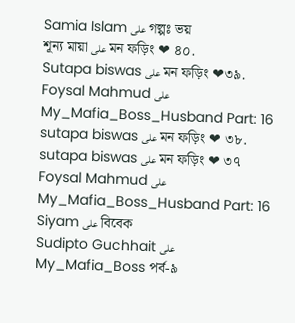Samia Islam على গল্পঃ ভয়
শূন্য মায়া على মন ফড়িং ❤ ৪০.
Sutapa biswas على মন ফড়িং ❤৩৯.
Foysal Mahmud على My_Mafia_Boss_Husband Part: 16
sutapa biswas على মন ফড়িং ❤ ৩৮.
sutapa biswas على মন ফড়িং ❤ ৩৭
Foysal Mahmud على My_Mafia_Boss_Husband Part: 16
Siyam على বিবেক
Sudipto Guchhait على My_Mafia_Boss পর্ব-৯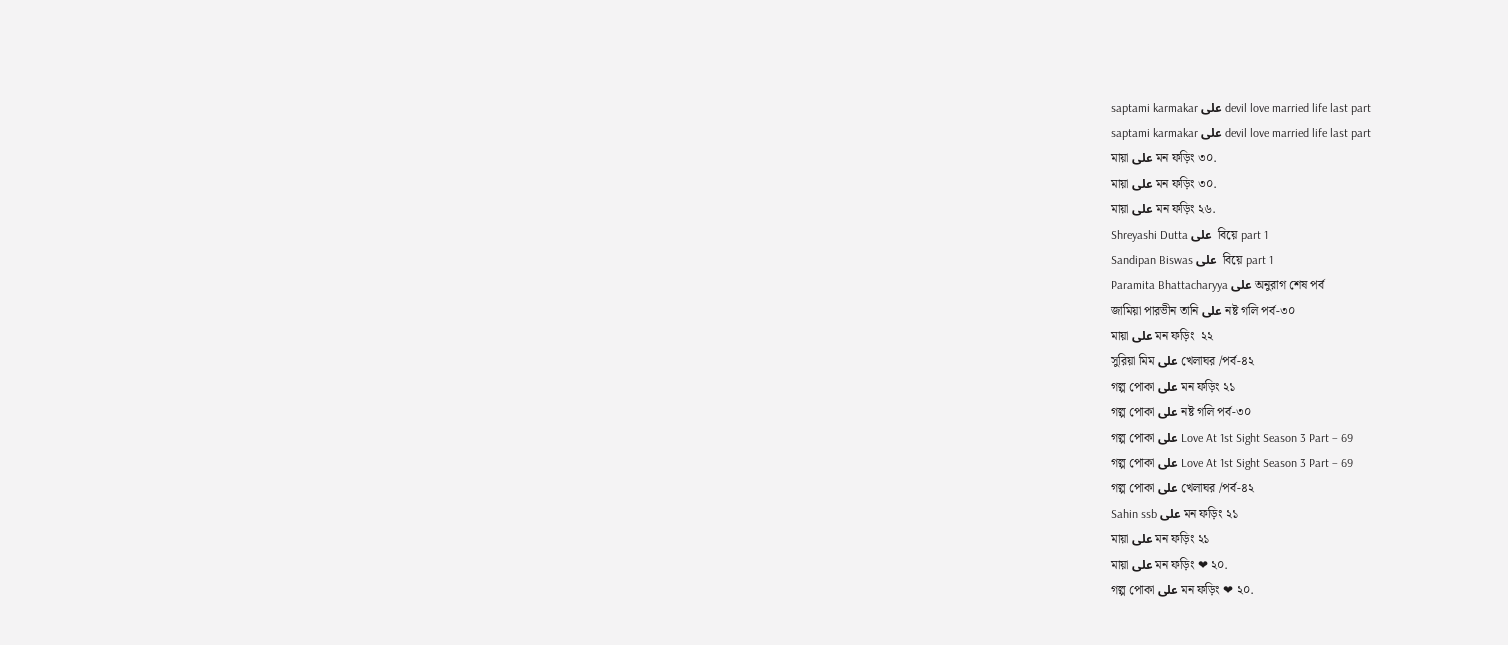saptami karmakar على devil love married life last part
saptami karmakar على devil love married life last part
মায়া على মন ফড়িং ৩০.
মায়া على মন ফড়িং ৩০.
মায়া على মন ফড়িং ২৬.
Shreyashi Dutta على  বিয়ে part 1
Sandipan Biswas على  বিয়ে part 1
Paramita Bhattacharyya على অনুরাগ শেষ পর্ব
জামিয়া পারভীন তানি على নষ্ট গলি পর্ব-৩০
মায়া على মন ফড়িং  ২২
সুরিয়া মিম على খেলাঘর /পর্ব-৪২
গল্প পোকা على মন ফড়িং ২১
গল্প পোকা على নষ্ট গলি পর্ব-৩০
গল্প পোকা على Love At 1st Sight Season 3 Part – 69
গল্প পোকা على Love At 1st Sight Season 3 Part – 69
গল্প পোকা على খেলাঘর /পর্ব-৪২
Sahin ssb على মন ফড়িং ২১
মায়া على মন ফড়িং ২১
মায়া على মন ফড়িং ❤ ২০.
গল্প পোকা على মন ফড়িং ❤ ২০.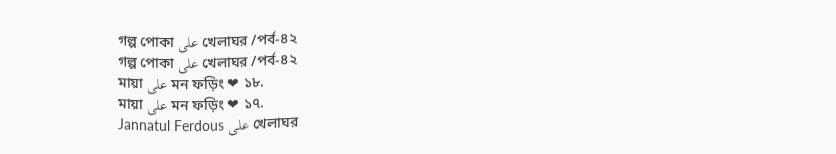গল্প পোকা على খেলাঘর /পর্ব-৪২
গল্প পোকা على খেলাঘর /পর্ব-৪২
মায়া على মন ফড়িং ❤ ১৮.
মায়া على মন ফড়িং ❤ ১৭.
Jannatul Ferdous على খেলাঘর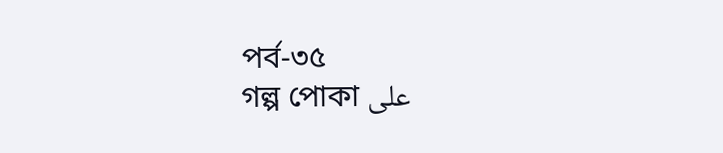পর্ব-৩৫
গল্প পোকা على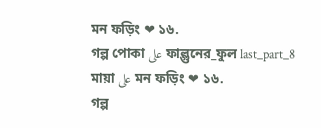মন ফড়িং ❤ ১৬.
গল্প পোকা على ফাল্গুনের_ফুল last_part_8
মায়া على মন ফড়িং ❤ ১৬.
গল্প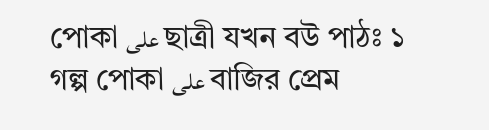পোকা على ছাত্রী যখন বউ পাঠঃ ১
গল্প পোকা على বাজির প্রেম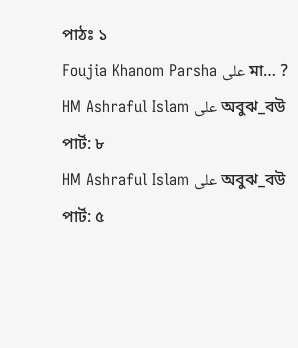পাঠঃ ১
Foujia Khanom Parsha على মা… ?
HM Ashraful Islam على অবুঝ_বউ পার্ট: ৮
HM Ashraful Islam على অবুঝ_বউ পার্ট: ৫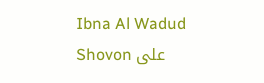Ibna Al Wadud Shovon على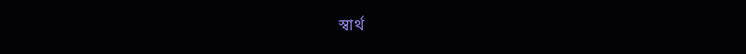স্বার্থ